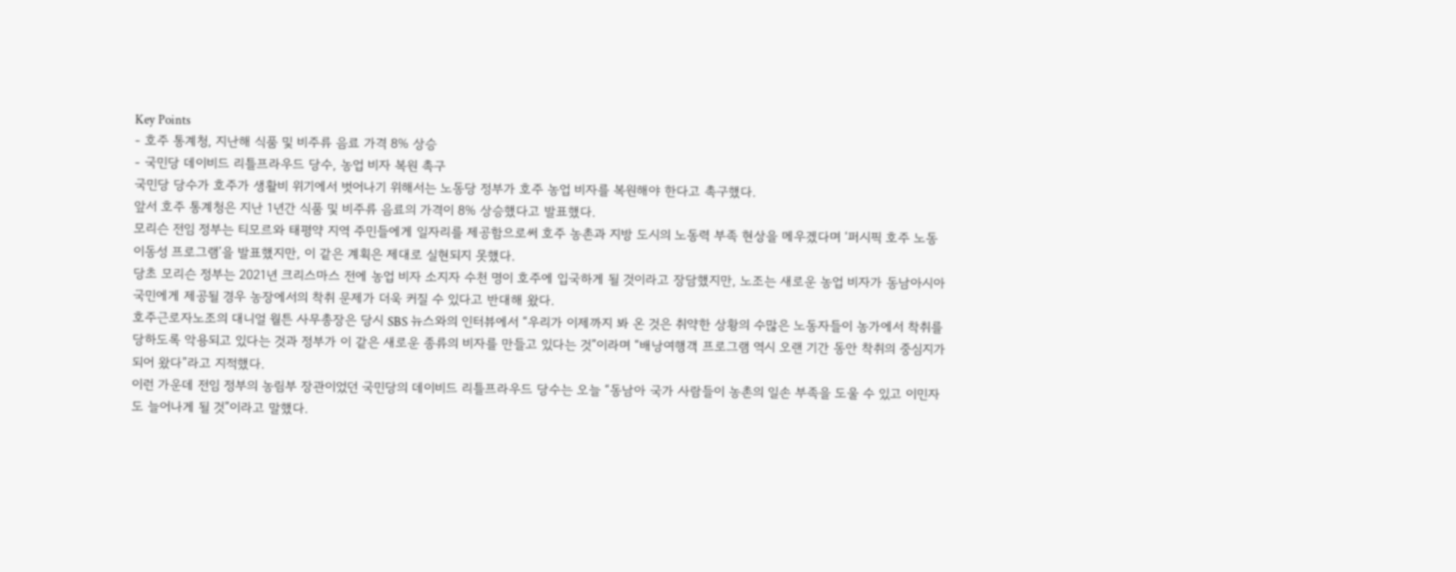Key Points
- 호주 통계청, 지난해 식품 및 비주류 음료 가격 8% 상승
- 국민당 데이비드 리틀프라우드 당수, 농업 비자 복원 촉구
국민당 당수가 호주가 생활비 위기에서 벗어나기 위해서는 노동당 정부가 호주 농업 비자를 복원해야 한다고 촉구했다.
앞서 호주 통계청은 지난 1년간 식품 및 비주류 음료의 가격이 8% 상승했다고 발표했다.
모리슨 전임 정부는 티모르와 태평약 지역 주민들에게 일자리를 제공함으로써 호주 농촌과 지방 도시의 노동력 부족 현상을 메우겠다며 ‘퍼시픽 호주 노동 이동성 프로그램’을 발표했지만, 이 같은 계획은 제대로 실현되지 못했다.
당초 모리슨 정부는 2021년 크리스마스 전에 농업 비자 소지자 수천 명이 호주에 입국하게 될 것이라고 장담했지만, 노조는 새로운 농업 비자가 동남아시아 국민에게 제공될 경우 농장에서의 착취 문제가 더욱 커질 수 있다고 반대해 왔다.
호주근로자노조의 대니얼 월튼 사무총장은 당시 SBS 뉴스와의 인터뷰에서 “우리가 이제까지 봐 온 것은 취약한 상황의 수많은 노동자들이 농가에서 착취를 당하도록 악용되고 있다는 것과 정부가 이 같은 새로운 종류의 비자를 만들고 있다는 것”이라며 “배낭여행객 프로그램 역시 오랜 기간 동안 착취의 중심지가 되어 왔다”라고 지적했다.
이런 가운데 전임 정부의 농림부 장관이었던 국민당의 데이비드 리틀프라우드 당수는 오늘 “동남아 국가 사람들이 농촌의 일손 부족을 도울 수 있고 이민자도 늘어나게 될 것”이라고 말했다.